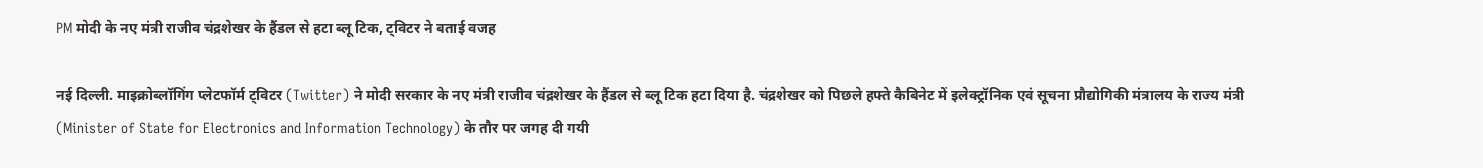PM मोदी के नए मंत्री राजीव चंद्रशेखर के हैंडल से हटा ब्लू टिक, ट्विटर ने बताई वजह

नई दिल्ली. माइक्रोब्लॉगिंग प्लेटफॉर्म ट्विटर (Twitter) ने मोदी सरकार के नए मंत्री राजीव चंद्रशेखर के हैंडल से ब्लू टिक हटा दिया है. चंद्रशेखर को पिछले हफ्ते कैबिनेट में इलेक्ट्रॉनिक एवं सूचना प्रौद्योगिकी मंत्रालय के राज्य मंत्री (Minister of State for Electronics and Information Technology) के तौर पर जगह दी गयी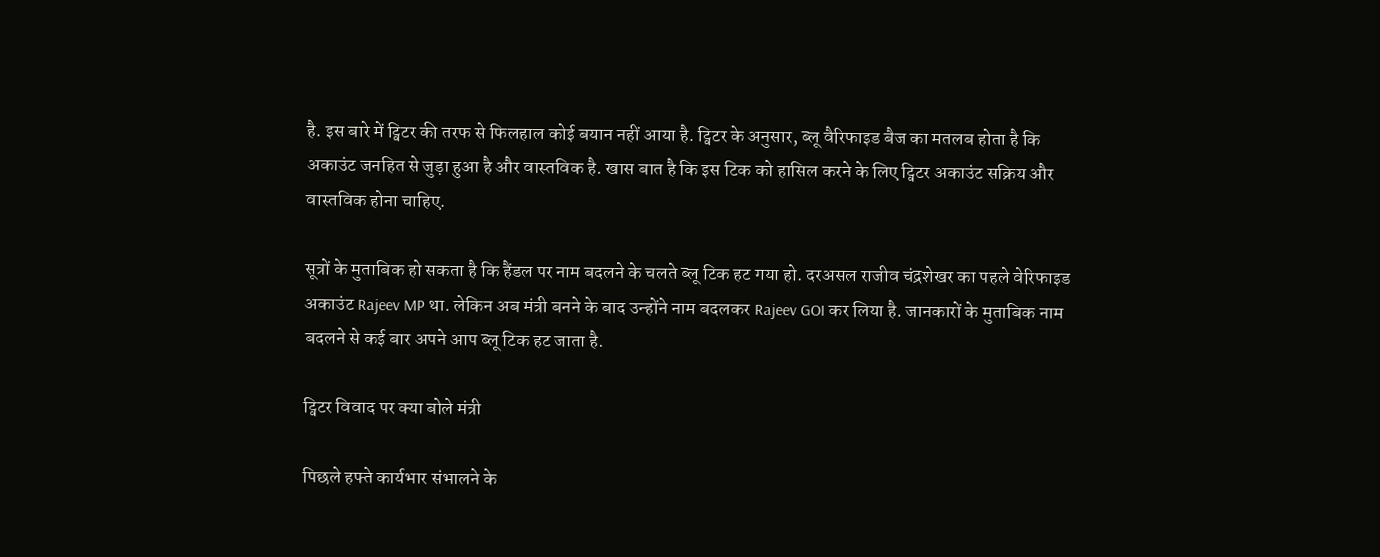है. इस बारे में ट्विटर की तरफ से फिलहाल कोई बयान नहीं आया है. ट्विटर के अनुसार, ब्लू वैरिफाइड बैज का मतलब होता है कि अकाउंट जनहित से जुड़ा हुआ है और वास्तविक है. खास बात है कि इस टिक को हासिल करने के लिए ट्विटर अकाउंट सक्रिय और वास्तविक होना चाहिए.

सूत्रों के मुताबिक हो सकता है कि हैंडल पर नाम बदलने के चलते ब्लू टिक हट गया हो. दरअसल राजीव चंद्रशेखर का पहले वेरिफाइड अकाउंट Rajeev MP था. लेकिन अब मंत्री बनने के बाद उन्होंने नाम बदलकर Rajeev GOI कर लिया है. जानकारों के मुताबिक नाम बदलने से कई बार अपने आप ब्लू टिक हट जाता है.

ट्विटर विवाद पर क्या बोले मंत्री

पिछले हफ्ते कार्यभार संभालने के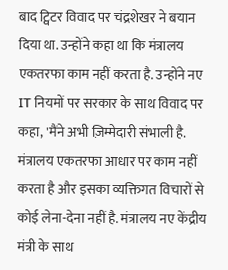बाद ट्विटर विवाद पर चंद्रशेखर ने बयान दिया था. उन्होंने कहा था कि मंत्रालय एकतरफा काम नहीं करता है. उन्होंने नए IT नियमों पर सरकार के साथ विवाद पर कहा, 'मैंने अभी ज़िम्मेदारी संभाली है. मंत्रालय एकतरफा आधार पर काम नहीं करता है और इसका व्यक्तिगत विचारों से कोई लेना-देना नहीं है. मंत्रालय नए केंद्रीय मंत्री के साथ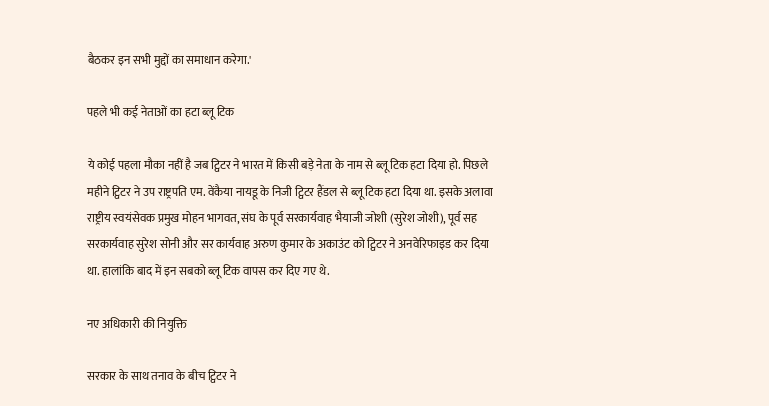बैठकर इन सभी मुद्दों का समाधान करेगा.'

पहले भी कई नेताओं का हटा ब्लू टिक

ये कोई पहला मौका नहीं है जब ट्विटर ने भारत में किसी बड़े नेता के नाम से ब्लू टिक हटा दिया हो. पिछले महीने ट्विटर ने उप राष्ट्रपति एम. वेंकैया नायडू के निजी ट्विटर हैंडल से ब्लू टिक हटा दिया था. इसके अलावा राष्ट्रीय स्वयंसेवक प्रमुख मोहन भागवत, संघ के पूर्व सरकार्यवाह भैयाजी जोशी (सुरेश जोशी), पूर्व सह सरकार्यवाह सुरेश सोनी और सर कार्यवाह अरुण कुमार के अकाउंट को ट्विटर ने अनवेरिफाइड कर दिया था. हालांकि बाद में इन सबको ब्लू टिक वापस कर दिए गए थे.

नए अधिकारी की नियुक्ति

सरकार के साथ तनाव के बीच ट्विटर ने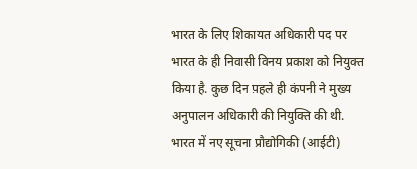भारत के लिए शिकायत अधिकारी पद पर भारत के ही निवासी विनय प्रकाश को नियुक्त किया है. कुछ दिन प़हले ही कंपनी ने मुख्य अनुपालन अधिकारी की नियुक्ति की थी. भारत में नए सूचना प्रौद्योगिकी (आईटी)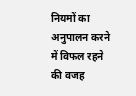नियमों का अनुपालन करने में विफल रहने की वजह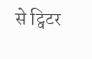से ट्विटर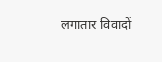लगातार विवादों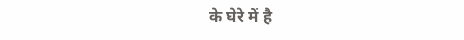के घेरे में है